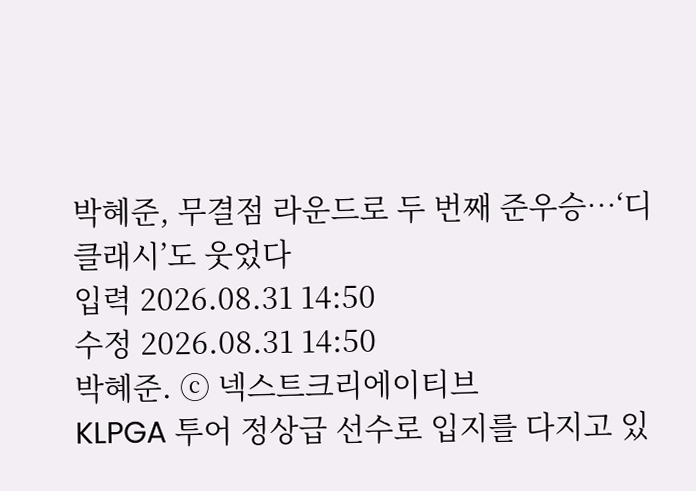박혜준, 무결점 라운드로 두 번째 준우승…‘디클래시’도 웃었다
입력 2026.08.31 14:50
수정 2026.08.31 14:50
박혜준. ⓒ 넥스트크리에이티브
KLPGA 투어 정상급 선수로 입지를 다지고 있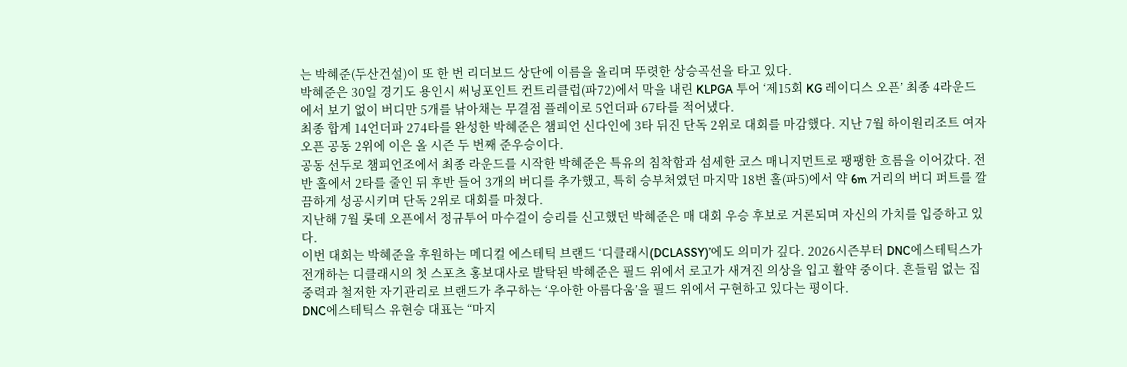는 박혜준(두산건설)이 또 한 번 리더보드 상단에 이름을 올리며 뚜렷한 상승곡선을 타고 있다.
박혜준은 30일 경기도 용인시 써닝포인트 컨트리클럽(파72)에서 막을 내린 KLPGA 투어 ‘제15회 KG 레이디스 오픈’ 최종 4라운드에서 보기 없이 버디만 5개를 낚아채는 무결점 플레이로 5언더파 67타를 적어냈다.
최종 합계 14언더파 274타를 완성한 박혜준은 챔피언 신다인에 3타 뒤진 단독 2위로 대회를 마감했다. 지난 7월 하이원리조트 여자오픈 공동 2위에 이은 올 시즌 두 번째 준우승이다.
공동 선두로 챔피언조에서 최종 라운드를 시작한 박혜준은 특유의 침착함과 섬세한 코스 매니지먼트로 팽팽한 흐름을 이어갔다. 전반 홀에서 2타를 줄인 뒤 후반 들어 3개의 버디를 추가했고, 특히 승부처였던 마지막 18번 홀(파5)에서 약 6m 거리의 버디 퍼트를 깔끔하게 성공시키며 단독 2위로 대회를 마쳤다.
지난해 7월 롯데 오픈에서 정규투어 마수걸이 승리를 신고했던 박혜준은 매 대회 우승 후보로 거론되며 자신의 가치를 입증하고 있다.
이번 대회는 박혜준을 후원하는 메디컬 에스테틱 브랜드 ‘디클래시(DCLASSY)’에도 의미가 깊다. 2026시즌부터 DNC에스테틱스가 전개하는 디클래시의 첫 스포츠 홍보대사로 발탁된 박혜준은 필드 위에서 로고가 새겨진 의상을 입고 활약 중이다. 흔들림 없는 집중력과 철저한 자기관리로 브랜드가 추구하는 ‘우아한 아름다움’을 필드 위에서 구현하고 있다는 평이다.
DNC에스테틱스 유현승 대표는 “마지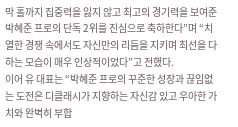막 홀까지 집중력을 잃지 않고 최고의 경기력을 보여준 박혜준 프로의 단독 2위를 진심으로 축하한다”며 “치열한 경쟁 속에서도 자신만의 리듬을 지키며 최선을 다하는 모습이 매우 인상적이었다”고 전했다.
이어 유 대표는 “박혜준 프로의 꾸준한 성장과 끊임없는 도전은 디클래시가 지향하는 자신감 있고 우아한 가치와 완벽히 부합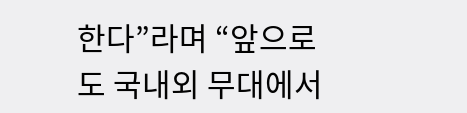한다”라며 “앞으로도 국내외 무대에서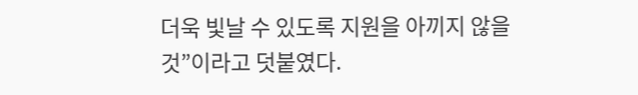더욱 빛날 수 있도록 지원을 아끼지 않을 것”이라고 덧붙였다.